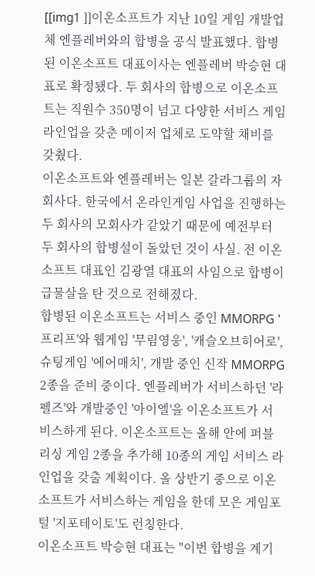[[img1 ]]이온소프트가 지난 10일 게임 개발업체 엔플레버와의 합병을 공식 발표했다. 합병된 이온소프트 대표이사는 엔플레버 박승현 대표로 확정됐다. 두 회사의 합병으로 이온소프트는 직원수 350명이 넘고 다양한 서비스 게임 라인업을 갖춘 메이저 업체로 도약할 채비를 갖췄다.
이온소프트와 엔플레버는 일본 갈라그룹의 자회사다. 한국에서 온라인게임 사업을 진행하는 두 회사의 모회사가 같았기 때문에 예전부터 두 회사의 합병설이 돌았던 것이 사실. 전 이온소프트 대표인 김광열 대표의 사임으로 합병이 급물살을 탄 것으로 전해졌다.
합병된 이온소프트는 서비스 중인 MMORPG '프리프'와 웹게임 '무림영웅', '캐슬오브히어로', 슈팅게임 '에어매치', 개발 중인 신작 MMORPG 2종을 준비 중이다. 엔플레버가 서비스하던 '라펠즈'와 개발중인 '아이엘'을 이온소프트가 서비스하게 된다. 이온소프트는 올해 안에 퍼블리싱 게임 2종을 추가해 10종의 게임 서비스 라인업을 갖출 계획이다. 올 상반기 중으로 이온소프트가 서비스하는 게임을 한데 모은 게임포털 '지포테이토'도 런칭한다.
이온소프트 박승현 대표는 "이번 합병을 계기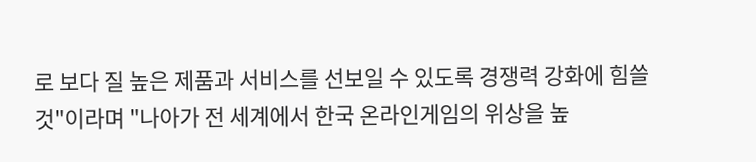로 보다 질 높은 제품과 서비스를 선보일 수 있도록 경쟁력 강화에 힘쓸 것"이라며 "나아가 전 세계에서 한국 온라인게임의 위상을 높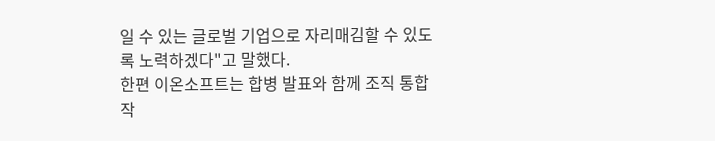일 수 있는 글로벌 기업으로 자리매김할 수 있도록 노력하겠다"고 말했다.
한편 이온소프트는 합병 발표와 함께 조직 통합 작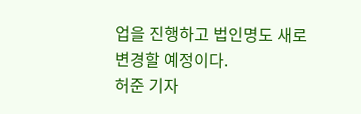업을 진행하고 법인명도 새로 변경할 예정이다.
허준 기자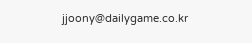jjoony@dailygame.co.kr